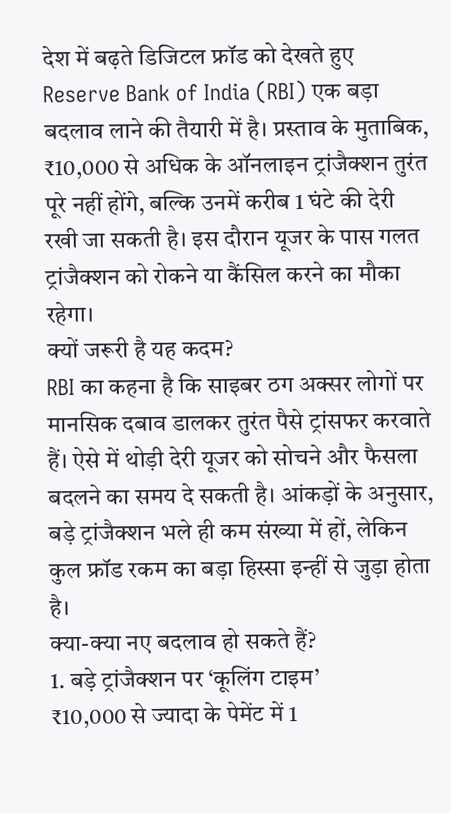देश में बढ़ते डिजिटल फ्रॉड को देखते हुए Reserve Bank of India (RBI) एक बड़ा बदलाव लाने की तैयारी में है। प्रस्ताव के मुताबिक, ₹10,000 से अधिक के ऑनलाइन ट्रांजैक्शन तुरंत पूरे नहीं होंगे, बल्कि उनमें करीब 1 घंटे की देरी रखी जा सकती है। इस दौरान यूजर के पास गलत ट्रांजैक्शन को रोकने या कैंसिल करने का मौका रहेगा।
क्यों जरूरी है यह कदम?
RBI का कहना है कि साइबर ठग अक्सर लोगों पर मानसिक दबाव डालकर तुरंत पैसे ट्रांसफर करवाते हैं। ऐसे में थोड़ी देरी यूजर को सोचने और फैसला बदलने का समय दे सकती है। आंकड़ों के अनुसार, बड़े ट्रांजैक्शन भले ही कम संख्या में हों, लेकिन कुल फ्रॉड रकम का बड़ा हिस्सा इन्हीं से जुड़ा होता है।
क्या-क्या नए बदलाव हो सकते हैं?
1. बड़े ट्रांजैक्शन पर ‘कूलिंग टाइम’
₹10,000 से ज्यादा के पेमेंट में 1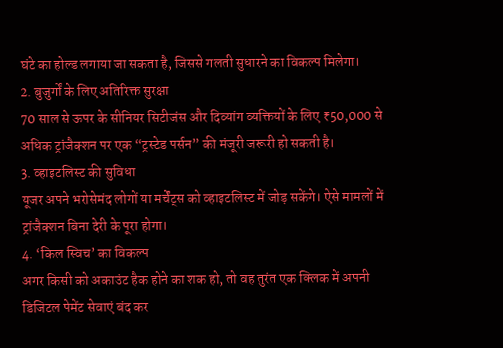घंटे का होल्ड लगाया जा सकता है, जिससे गलती सुधारने का विकल्प मिलेगा।
2. बुजुर्गों के लिए अतिरिक्त सुरक्षा
70 साल से ऊपर के सीनियर सिटीजंस और दिव्यांग व्यक्तियों के लिए ₹50,000 से अधिक ट्रांजैक्शन पर एक “ट्रस्टेड पर्सन” की मंजूरी जरूरी हो सकती है।
3. व्हाइटलिस्ट की सुविधा
यूजर अपने भरोसेमंद लोगों या मर्चेंट्स को व्हाइटलिस्ट में जोड़ सकेंगे। ऐसे मामलों में ट्रांजैक्शन बिना देरी के पूरा होगा।
4. ‘किल स्विच’ का विकल्प
अगर किसी को अकाउंट हैक होने का शक हो, तो वह तुरंत एक क्लिक में अपनी डिजिटल पेमेंट सेवाएं बंद कर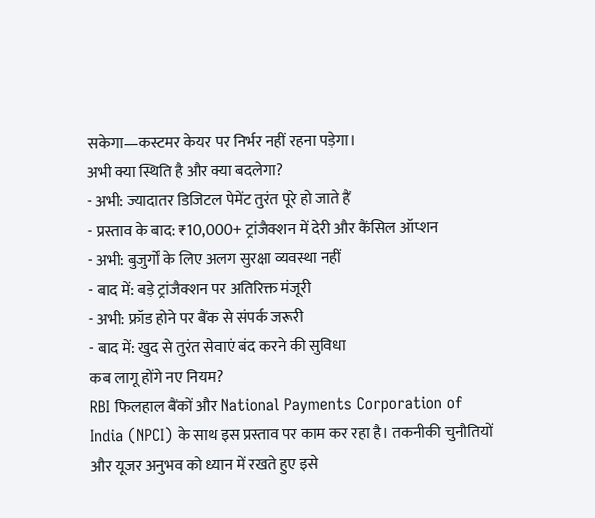सकेगा—कस्टमर केयर पर निर्भर नहीं रहना पड़ेगा।
अभी क्या स्थिति है और क्या बदलेगा?
- अभी: ज्यादातर डिजिटल पेमेंट तुरंत पूरे हो जाते हैं
- प्रस्ताव के बाद: ₹10,000+ ट्रांजैक्शन में देरी और कैंसिल ऑप्शन
- अभी: बुजुर्गों के लिए अलग सुरक्षा व्यवस्था नहीं
- बाद में: बड़े ट्रांजैक्शन पर अतिरिक्त मंजूरी
- अभी: फ्रॉड होने पर बैंक से संपर्क जरूरी
- बाद में: खुद से तुरंत सेवाएं बंद करने की सुविधा
कब लागू होंगे नए नियम?
RBI फिलहाल बैंकों और National Payments Corporation of India (NPCI) के साथ इस प्रस्ताव पर काम कर रहा है। तकनीकी चुनौतियों और यूजर अनुभव को ध्यान में रखते हुए इसे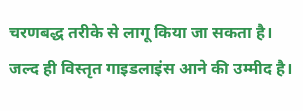चरणबद्ध तरीके से लागू किया जा सकता है। जल्द ही विस्तृत गाइडलाइंस आने की उम्मीद है।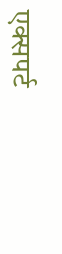एक्सपर्ट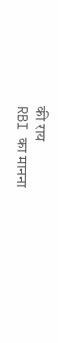की राय
RBI का मानना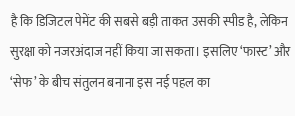है कि डिजिटल पेमेंट की सबसे बड़ी ताकत उसकी स्पीड है, लेकिन सुरक्षा को नजरअंदाज नहीं किया जा सकता। इसलिए ‘फास्ट’ और ‘सेफ’ के बीच संतुलन बनाना इस नई पहल का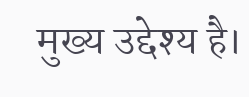मुख्य उद्देश्य है।